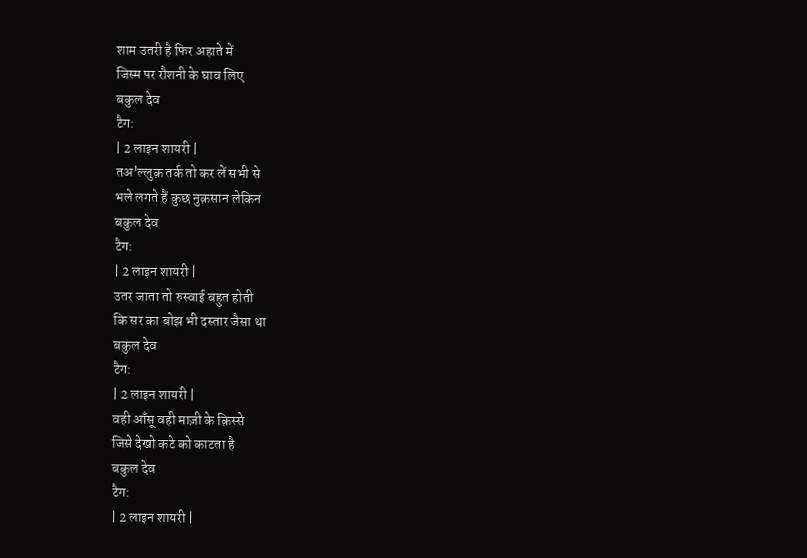शाम उतरी है फिर अहाते में
जिस्म पर रौशनी के घाव लिए
बकुल देव
टैग:
| 2 लाइन शायरी |
तअ'ल्लुक़ तर्क तो कर लें सभी से
भले लगते हैं कुछ नुक़सान लेकिन
बकुल देव
टैग:
| 2 लाइन शायरी |
उतर जाता तो रुस्वाई बहुत होती
कि सर का बोझ भी दस्तार जैसा था
बकुल देव
टैग:
| 2 लाइन शायरी |
वही आँसू वही माज़ी के क़िस्से
जिसे देखो कटे को काटता है
बकुल देव
टैग:
| 2 लाइन शायरी |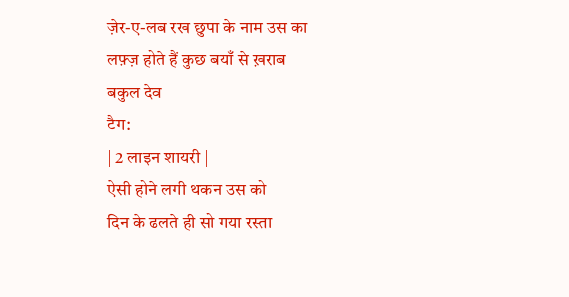ज़ेर-ए-लब रख छुपा के नाम उस का
लफ़्ज़ होते हैं कुछ बयाँ से ख़राब
बकुल देव
टैग:
| 2 लाइन शायरी |
ऐसी होने लगी थकन उस को
दिन के ढलते ही सो गया रस्ता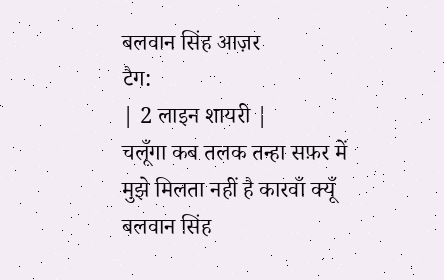बलवान सिंह आज़र
टैग:
| 2 लाइन शायरी |
चलूँगा कब तलक तन्हा सफ़र में
मुझे मिलता नहीं है कारवाँ क्यूँ
बलवान सिंह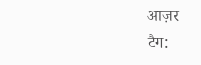आज़र
टैग: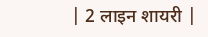| 2 लाइन शायरी |